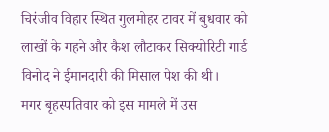चिरंजीव विहार स्थित गुलमोहर टावर में बुधवार को लाखों के गहने और कैश लौटाकर सिक्योरिटी गार्ड विनोद ने ईमानदारी की मिसाल पेश की थी।
मगर बृहस्पतिवार को इस मामले में उस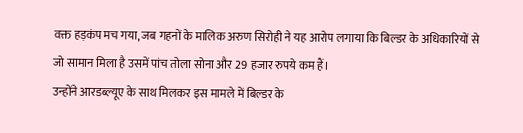वक्त हड़कंप मच गया, जब गहनों के मालिक अरुण सिरोही ने यह आरोप लगाया कि बिल्डर के अधिकारियों से जो सामान मिला है उसमें पांच तोला सोना और 29 हजार रुपये कम हैं।
उन्होंने आरडब्ल्यूए के साथ मिलकर इस मामले में बिल्डर के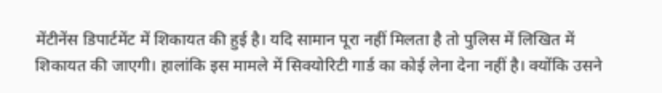मेंटीनेंस डिपार्टमेंट में शिकायत की हुई है। यदि सामान पूरा नहीं मिलता है तो पुलिस में लिखित में शिकायत की जाएगी। हालांकि इस मामले में सिक्योरिटी गार्ड का कोई लेना देना नहीं है। क्योंकि उसने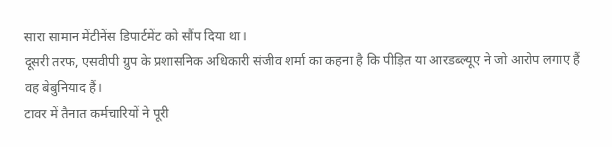सारा सामान मेंटीनेंस डिपार्टमेंट को सौंप दिया था।
दूसरी तरफ, एसवीपी ग्रुप के प्रशासनिक अधिकारी संजीव शर्मा का कहना है कि पीड़ित या आरडब्ल्यूए ने जो आरोप लगाए हैं वह बेबुनियाद हैं।
टावर में तैनात कर्मचारियों ने पूरी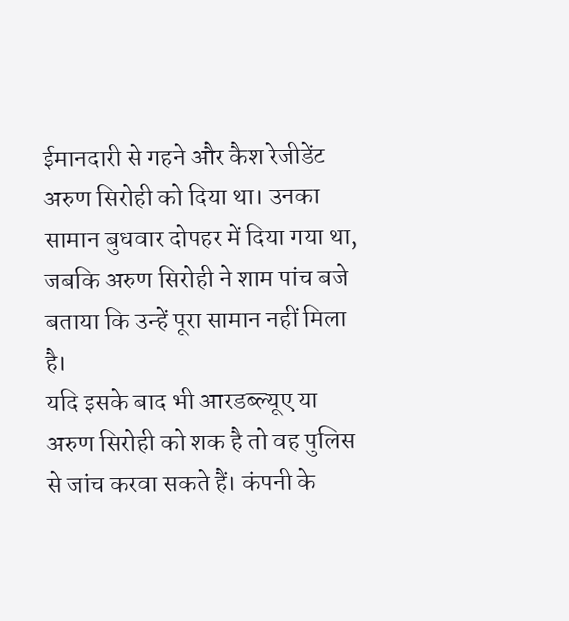ईमानदारी से गहने और कैश रेजीडेंट अरुण सिरोही को दिया था। उनका सामान बुधवार दोपहर में दिया गया था, जबकि अरुण सिरोही ने शाम पांच बजे बताया कि उन्हें पूरा सामान नहीं मिला है।
यदि इसके बाद भी आरडब्ल्यूए या अरुण सिरोही को शक है तो वह पुलिस से जांच करवा सकते हैं। कंपनी के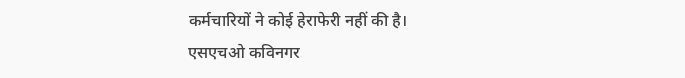कर्मचारियों ने कोई हेराफेरी नहीं की है।
एसएचओ कविनगर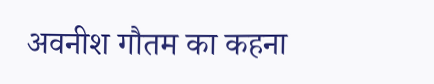अवनीश गौतम का कहना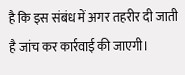है कि इस संबंध में अगर तहरीर दी जाती है जांच कर कार्रवाई की जाएगी।